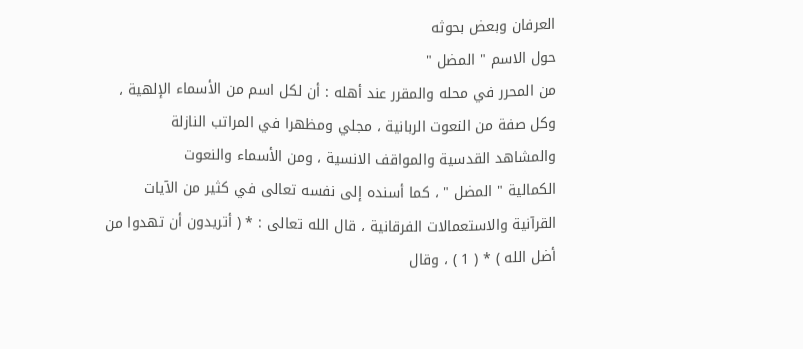العرفان وبعض بحوثه
حول الاسم " المضل "
من المحرر في محله والمقرر عند أهله : أن لكل اسم من الأسماء الإلهية ،
وكل صفة من النعوت الربانية ، مجلي ومظهرا في المراتب النازلة
والمشاهد القدسية والمواقف الانسية ، ومن الأسماء والنعوت
الكمالية " المضل " ، كما أسنده إلى نفسه تعالى في كثير من الآيات
القرآنية والاستعمالات الفرقانية ، قال الله تعالى : * ( أتريدون أن تهدوا من
أضل الله ) * ( 1 ) ، وقال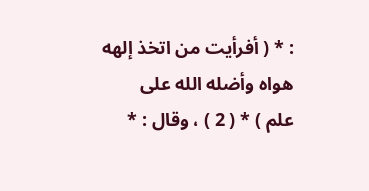: * ( أفرأيت من اتخذ إلهه هواه وأضله الله على
علم ) * ( 2 ) ، وقال : *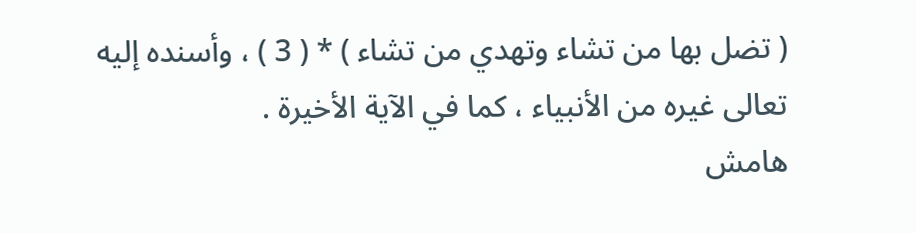( تضل بها من تشاء وتهدي من تشاء ) * ( 3 ) ، وأسنده إليه
تعالى غيره من الأنبياء ، كما في الآية الأخيرة .
هامش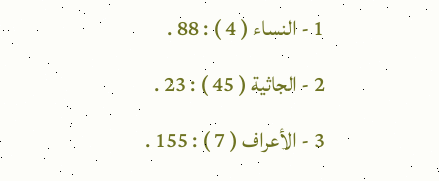1 - النساء ( 4 ) : 88 .
2 - الجاثية ( 45 ) : 23 .
3 - الأعراف ( 7 ) : 155 .